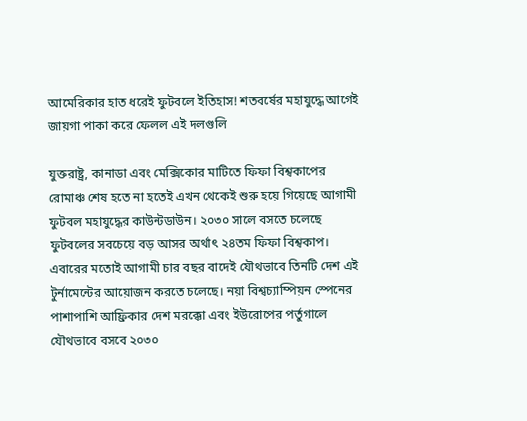আমেরিকার হাত ধরেই ফুটবলে ইতিহাস! শতবর্ষের মহাযুদ্ধে আগেই জায়গা পাকা করে ফেলল এই দলগুলি

যুক্তরাষ্ট্র, কানাডা এবং মেক্সিকোর মাটিতে ফিফা বিশ্বকাপের রোমাঞ্চ শেষ হতে না হতেই এখন থেকেই শুরু হয়ে গিয়েছে আগামী ফুটবল মহাযুদ্ধের কাউন্টডাউন। ২০৩০ সালে বসতে চলেছে ফুটবলের সবচেয়ে বড় আসর অর্থাৎ ২৪তম ফিফা বিশ্বকাপ। এবারের মতোই আগামী চার বছর বাদেই যৌথভাবে তিনটি দেশ এই টুর্নামেন্টের আয়োজন করতে চলেছে। নয়া বিশ্বচ্যাম্পিয়ন স্পেনের পাশাপাশি আফ্রিকার দেশ মরক্কো এবং ইউরোপের পর্তুগালে যৌথভাবে বসবে ২০৩০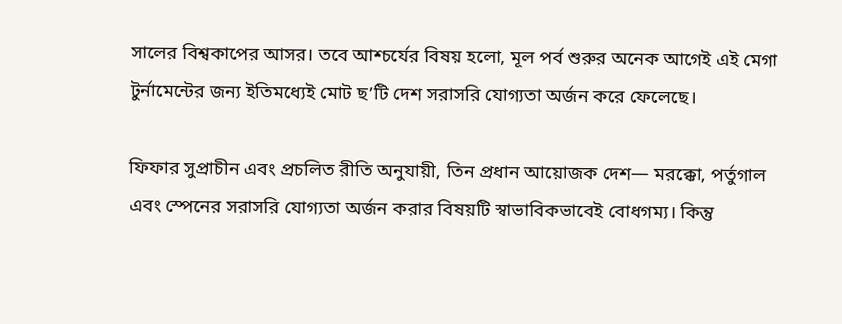সালের বিশ্বকাপের আসর। তবে আশ্চর্যের বিষয় হলো, মূল পর্ব শুরুর অনেক আগেই এই মেগা টুর্নামেন্টের জন্য ইতিমধ্যেই মোট ছ’টি দেশ সরাসরি যোগ্যতা অর্জন করে ফেলেছে।

ফিফার সুপ্রাচীন এবং প্রচলিত রীতি অনুযায়ী, তিন প্রধান আয়োজক দেশ— মরক্কো, পর্তুগাল এবং স্পেনের সরাসরি যোগ্যতা অর্জন করার বিষয়টি স্বাভাবিকভাবেই বোধগম্য। কিন্তু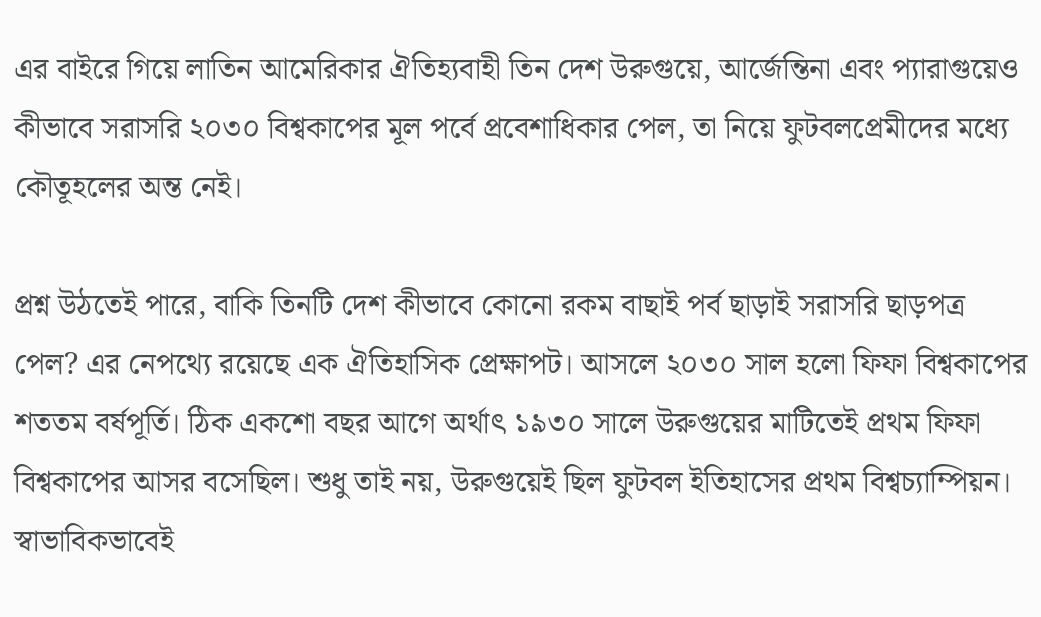এর বাইরে গিয়ে লাতিন আমেরিকার ঐতিহ্যবাহী তিন দেশ উরুগুয়ে, আর্জেন্তিনা এবং প্যারাগুয়েও কীভাবে সরাসরি ২০৩০ বিশ্বকাপের মূল পর্বে প্রবেশাধিকার পেল, তা নিয়ে ফুটবলপ্রেমীদের মধ্যে কৌতূহলের অন্ত নেই।

প্রশ্ন উঠতেই পারে, বাকি তিনটি দেশ কীভাবে কোনো রকম বাছাই পর্ব ছাড়াই সরাসরি ছাড়পত্র পেল? এর নেপথ্যে রয়েছে এক ঐতিহাসিক প্রেক্ষাপট। আসলে ২০৩০ সাল হলো ফিফা বিশ্বকাপের শততম বর্ষপূর্তি। ঠিক একশো বছর আগে অর্থাৎ ১৯৩০ সালে উরুগুয়ের মাটিতেই প্রথম ফিফা বিশ্বকাপের আসর বসেছিল। শুধু তাই নয়, উরুগুয়েই ছিল ফুটবল ইতিহাসের প্রথম বিশ্বচ্যাম্পিয়ন। স্বাভাবিকভাবেই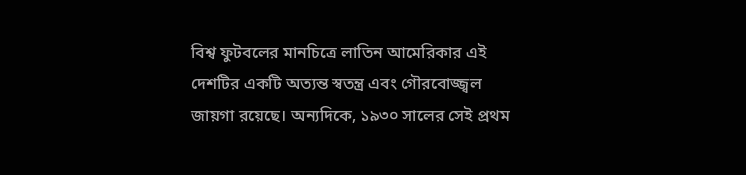বিশ্ব ফুটবলের মানচিত্রে লাতিন আমেরিকার এই দেশটির একটি অত্যন্ত স্বতন্ত্র এবং গৌরবোজ্জ্বল জায়গা রয়েছে। অন্যদিকে, ১৯৩০ সালের সেই প্রথম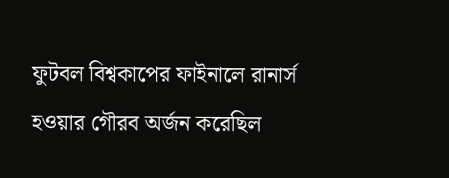ফুটবল বিশ্বকাপের ফাইনালে রানার্স হওয়ার গৌরব অর্জন করেছিল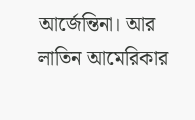আর্জেন্তিনা। আর লাতিন আমেরিকার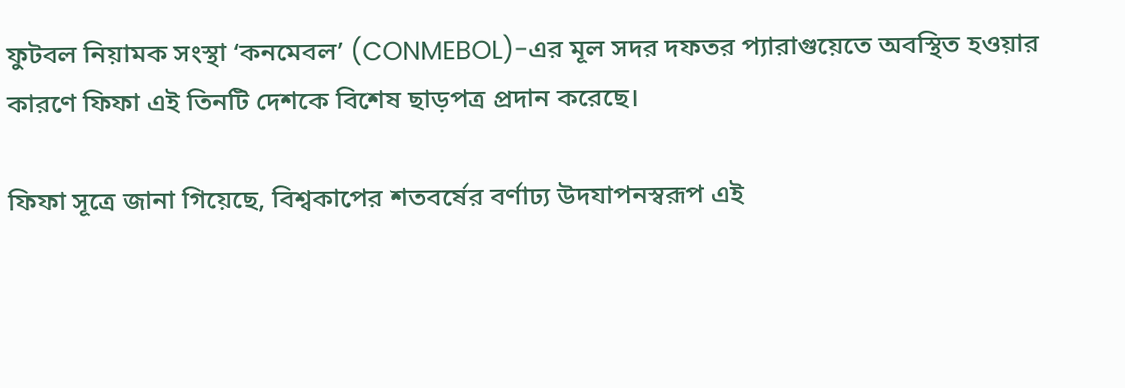ফুটবল নিয়ামক সংস্থা ‘কনমেবল’ (CONMEBOL)-এর মূল সদর দফতর প্যারাগুয়েতে অবস্থিত হওয়ার কারণে ফিফা এই তিনটি দেশকে বিশেষ ছাড়পত্র প্রদান করেছে।

ফিফা সূত্রে জানা গিয়েছে, বিশ্বকাপের শতবর্ষের বর্ণাঢ্য উদযাপনস্বরূপ এই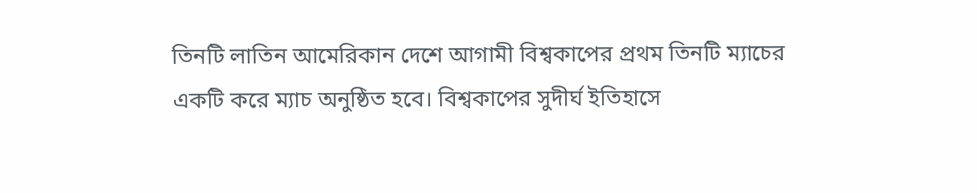তিনটি লাতিন আমেরিকান দেশে আগামী বিশ্বকাপের প্রথম তিনটি ম্যাচের একটি করে ম্যাচ অনুষ্ঠিত হবে। বিশ্বকাপের সুদীর্ঘ ইতিহাসে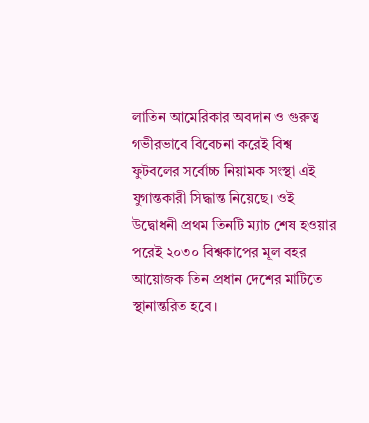লাতিন আমেরিকার অবদান ও গুরুত্ব গভীরভাবে বিবেচনা করেই বিশ্ব ফুটবলের সর্বোচ্চ নিয়ামক সংস্থা এই যুগান্তকারী সিদ্ধান্ত নিয়েছে। ওই উদ্বোধনী প্রথম তিনটি ম্যাচ শেষ হওয়ার পরেই ২০৩০ বিশ্বকাপের মূল বহর আয়োজক তিন প্রধান দেশের মাটিতে স্থানান্তরিত হবে।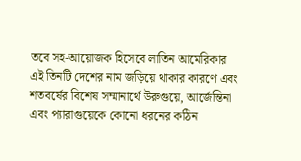তবে সহ-আয়োজক হিসেবে লাতিন আমেরিকার এই তিনটি দেশের নাম জড়িয়ে থাকার কারণে এবং শতবর্ষের বিশেষ সম্মানার্থে উরুগুয়ে, আর্জেন্তিনা এবং প্যারাগুয়েকে কোনো ধরনের কঠিন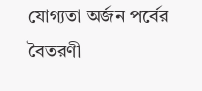যোগ্যতা অর্জন পর্বের বৈতরণী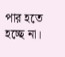পার হতে হচ্ছে না।